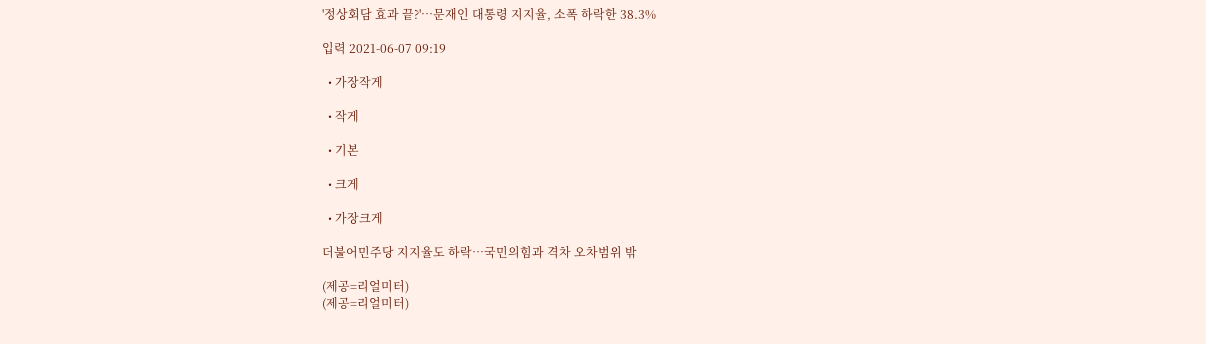'정상회담 효과 끝?'…문재인 대통령 지지율, 소폭 하락한 38.3%

입력 2021-06-07 09:19

  • 가장작게

  • 작게

  • 기본

  • 크게

  • 가장크게

더불어민주당 지지율도 하락…국민의힘과 격차 오차범위 밖

(제공=리얼미터)
(제공=리얼미터)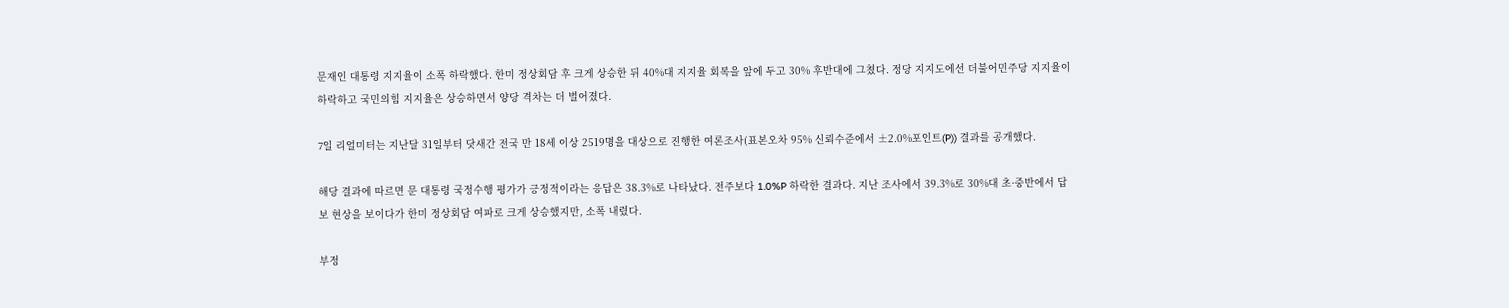문재인 대통령 지지율이 소폭 하락했다. 한미 정상회담 후 크게 상승한 뒤 40%대 지지율 회복을 앞에 두고 30% 후반대에 그쳤다. 정당 지지도에선 더불어민주당 지지율이 하락하고 국민의힘 지지율은 상승하면서 양당 격차는 더 벌어졌다.

7일 리얼미터는 지난달 31일부터 닷새간 전국 만 18세 이상 2519명을 대상으로 진행한 여론조사(표본오차 95% 신뢰수준에서 ±2.0%포인트(P)) 결과를 공개했다.

해당 결과에 따르면 문 대통령 국정수행 평가가 긍정적이라는 응답은 38.3%로 나타났다. 전주보다 1.0%P 하락한 결과다. 지난 조사에서 39.3%로 30%대 초·중반에서 답보 현상을 보이다가 한미 정상회담 여파로 크게 상승했지만, 소폭 내렸다.

부정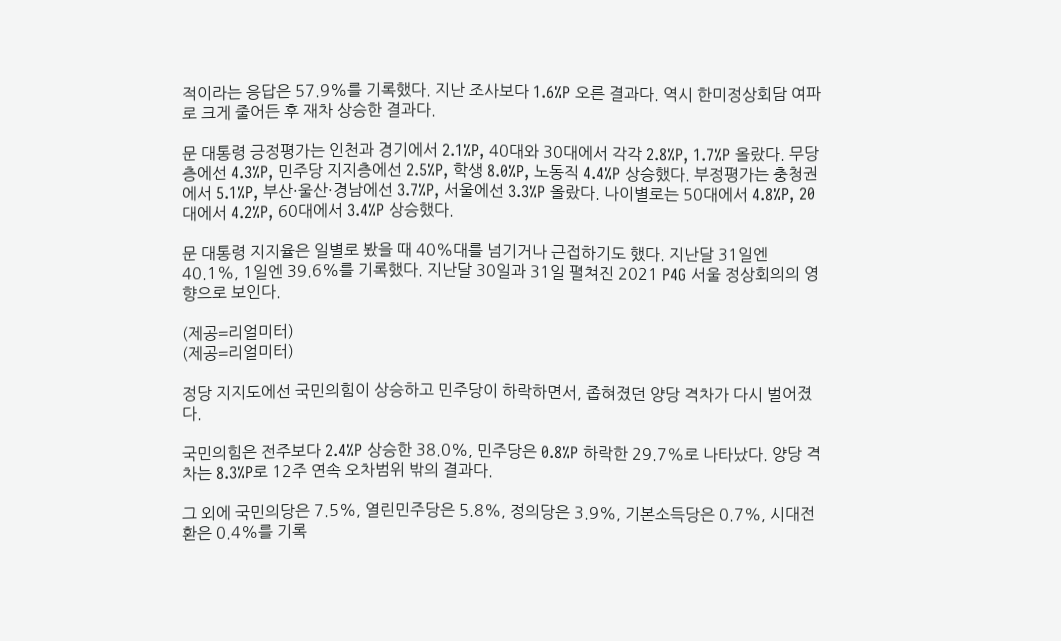적이라는 응답은 57.9%를 기록했다. 지난 조사보다 1.6%P 오른 결과다. 역시 한미정상회담 여파로 크게 줄어든 후 재차 상승한 결과다.

문 대통령 긍정평가는 인천과 경기에서 2.1%P, 40대와 30대에서 각각 2.8%P, 1.7%P 올랐다. 무당층에선 4.3%P, 민주당 지지층에선 2.5%P, 학생 8.0%P, 노동직 4.4%P 상승했다. 부정평가는 충청권에서 5.1%P, 부산·울산·경남에선 3.7%P, 서울에선 3.3%P 올랐다. 나이별로는 50대에서 4.8%P, 20대에서 4.2%P, 60대에서 3.4%P 상승했다.

문 대통령 지지율은 일별로 봤을 때 40%대를 넘기거나 근접하기도 했다. 지난달 31일엔 40.1%, 1일엔 39.6%를 기록했다. 지난달 30일과 31일 펼쳐진 2021 P4G 서울 정상회의의 영향으로 보인다.

(제공=리얼미터)
(제공=리얼미터)

정당 지지도에선 국민의힘이 상승하고 민주당이 하락하면서, 좁혀졌던 양당 격차가 다시 벌어졌다.

국민의힘은 전주보다 2.4%P 상승한 38.0%, 민주당은 0.8%P 하락한 29.7%로 나타났다. 양당 격차는 8.3%P로 12주 연속 오차범위 밖의 결과다.

그 외에 국민의당은 7.5%, 열린민주당은 5.8%, 정의당은 3.9%, 기본소득당은 0.7%, 시대전환은 0.4%를 기록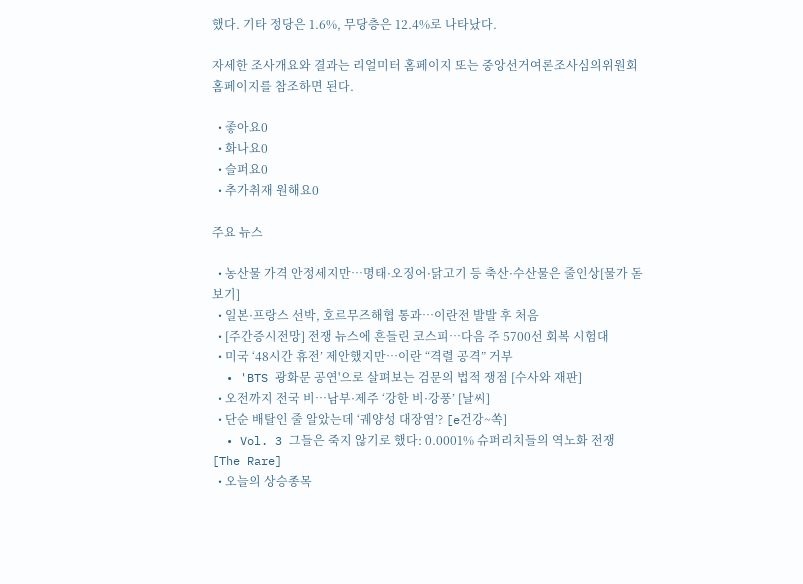했다. 기타 정당은 1.6%, 무당층은 12.4%로 나타났다.

자세한 조사개요와 결과는 리얼미터 홈페이지 또는 중앙선거여론조사심의위원회 홈페이지를 참조하면 된다.

  • 좋아요0
  • 화나요0
  • 슬퍼요0
  • 추가취재 원해요0

주요 뉴스

  • 농산물 가격 안정세지만…명태·오징어·닭고기 등 축산·수산물은 줄인상[물가 돋보기]
  • 일본·프랑스 선박, 호르무즈해협 통과…이란전 발발 후 처음
  • [주간증시전망] 전쟁 뉴스에 흔들린 코스피…다음 주 5700선 회복 시험대
  • 미국 ‘48시간 휴전’ 제안했지만…이란 “격렬 공격” 거부
  • 'BTS 광화문 공연'으로 살펴보는 검문의 법적 쟁점 [수사와 재판]
  • 오전까지 전국 비…남부·제주 ‘강한 비·강풍’ [날씨]
  • 단순 배탈인 줄 알았는데 ‘궤양성 대장염’? [e건강~쏙]
  • Vol. 3 그들은 죽지 않기로 했다: 0.0001% 슈퍼리치들의 역노화 전쟁 [The Rare]
  • 오늘의 상승종목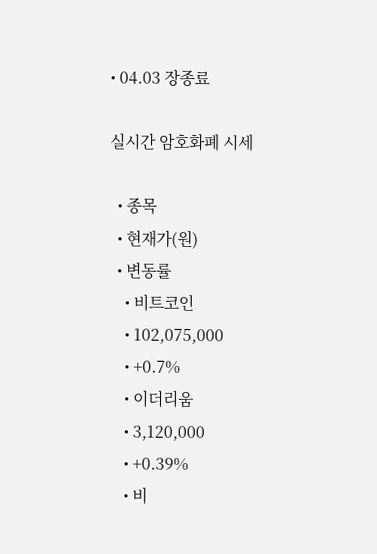• 04.03 장종료

실시간 암호화폐 시세

  • 종목
  • 현재가(원)
  • 변동률
    • 비트코인
    • 102,075,000
    • +0.7%
    • 이더리움
    • 3,120,000
    • +0.39%
    • 비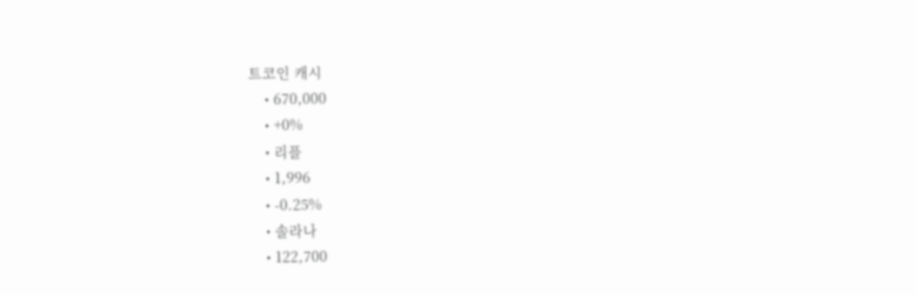트코인 캐시
    • 670,000
    • +0%
    • 리플
    • 1,996
    • -0.25%
    • 솔라나
    • 122,700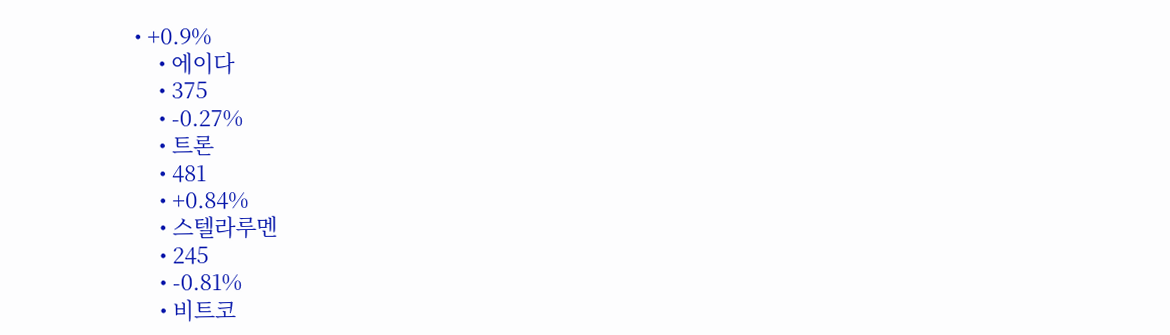• +0.9%
    • 에이다
    • 375
    • -0.27%
    • 트론
    • 481
    • +0.84%
    • 스텔라루멘
    • 245
    • -0.81%
    • 비트코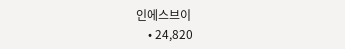인에스브이
    • 24,820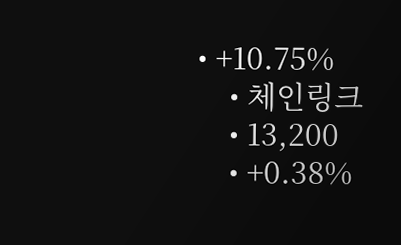• +10.75%
    • 체인링크
    • 13,200
    • +0.38%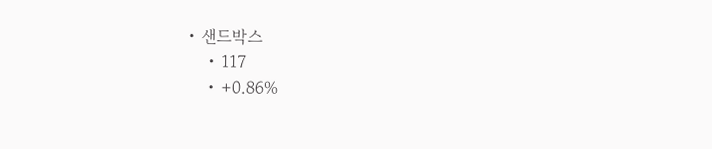• 샌드박스
    • 117
    • +0.86%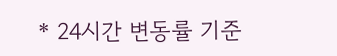* 24시간 변동률 기준